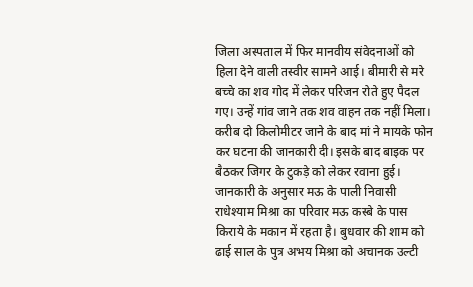जिला अस्पताल में फिर मानवीय संवेदनाओं को हिला देने वाली तस्वीर सामने आई। बीमारी से मरे बच्चे का शव गोद में लेकर परिजन रोते हुए पैदल गए। उन्हें गांव जाने तक शव वाहन तक नहीं मिला। करीब दो किलोमीटर जाने के बाद मां ने मायके फोन कर घटना की जानकारी दी। इसके बाद बाइक पर बैठकर जिगर के टुकड़े को लेकर रवाना हुई।
जानकारी के अनुसार मऊ के पाली निवासी राधेश्याम मिश्रा का परिवार मऊ कस्बे के पास किराये के मकान में रहता है। बुधवार की शाम को ढाई साल के पुत्र अभय मिश्रा को अचानक उल्टी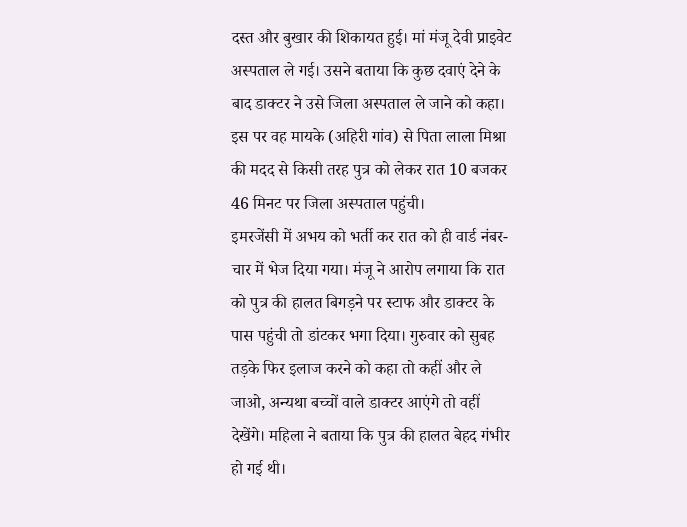दस्त और बुखार की शिकायत हुई। मां मंजू देवी प्राइवेट अस्पताल ले गई। उसने बताया कि कुछ दवाएं देने के बाद डाक्टर ने उसे जिला अस्पताल ले जाने को कहा। इस पर वह मायके (अहिरी गांव) से पिता लाला मिश्रा की मदद से किसी तरह पुत्र को लेकर रात 10 बजकर 46 मिनट पर जिला अस्पताल पहुंची।
इमरजेंसी में अभय को भर्ती कर रात को ही वार्ड नंबर- चार में भेज दिया गया। मंजू ने आरोप लगाया कि रात को पुत्र की हालत बिगड़ने पर स्टाफ और डाक्टर के पास पहुंची तो डांटकर भगा दिया। गुरुवार को सुबह तड़के फिर इलाज करने को कहा तो कहीं और ले जाओ, अन्यथा बच्चों वाले डाक्टर आएंगे तो वहीं देखेंगे। महिला ने बताया कि पुत्र की हालत बेहद गंभीर हो गई थी।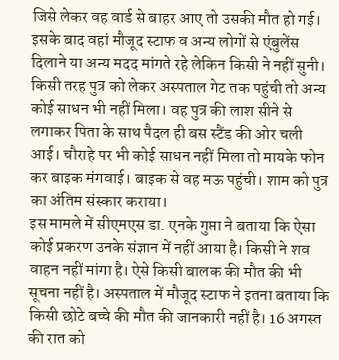जिसे लेकर वह वार्ड से बाहर आए तो उसकी मौत हो गई।
इसके बाद वहां मौजूद स्टाफ व अन्य लोगों से एंबुलेंस दिलाने या अन्य मदद मांगते रहे लेकिन किसी ने नहीं सुनी। किसी तरह पुत्र को लेकर अस्पताल गेट तक पहुंची तो अन्य कोई साधन भी नहीं मिला। वह पुत्र की लाश सीने से लगाकर पिता के साथ पैदल ही बस स्टैंड की ओर चली आई। चौराहे पर भी कोई साधन नहीं मिला तो मायके फोन कर बाइक मंगवाई। बाइक से वह मऊ पहुंची। शाम को पुत्र का अंतिम संस्कार कराया।
इस मामले में सीएमएस डा. एनके गुप्ता ने बताया कि ऐसा कोई प्रकरण उनके संज्ञान में नहीं आया है। किसी ने शव वाहन नहीं मांगा है। ऐसे किसी बालक की मौत की भी सूचना नहीं है। अस्पताल में मौजूद स्टाफ ने इतना बताया कि किसी छोटे बच्चे की मौत की जानकारी नहीं है। 16 अगस्त की रात को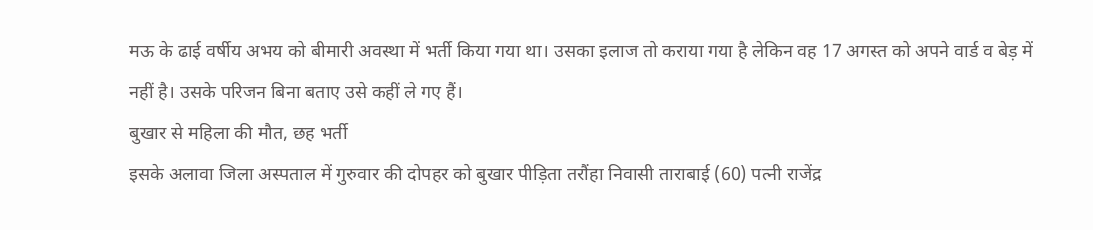मऊ के ढाई वर्षीय अभय को बीमारी अवस्था में भर्ती किया गया था। उसका इलाज तो कराया गया है लेकिन वह 17 अगस्त को अपने वार्ड व बेड़ में नहीं है। उसके परिजन बिना बताए उसे कहीं ले गए हैं।
बुखार से महिला की मौत, छह भर्ती
इसके अलावा जिला अस्पताल में गुरुवार की दोपहर को बुखार पीड़िता तरौंहा निवासी ताराबाई (60) पत्नी राजेंद्र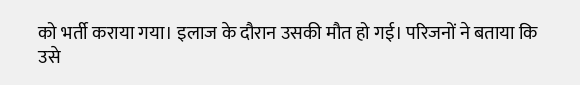को भर्ती कराया गया। इलाज के दौरान उसकी मौत हो गई। परिजनों ने बताया कि उसे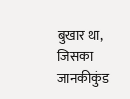बुखार था, जिसका जानकीकुंड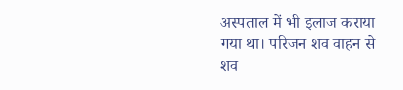अस्पताल में भी इलाज कराया गया था। परिजन शव वाहन से शव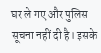घर ले गए और पुलिस सूचना नहीं दी है। इसके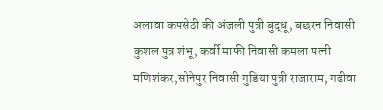अलावा कपसेठी की अंजली पुत्री बुद्धू, बछरन निवासी कुशल पुत्र शंभू, कर्वी माफी निवासी कमला पत्नी मणिशंकर,सोनेपुर निवासी गुडिया पुत्री राजाराम, गढीवा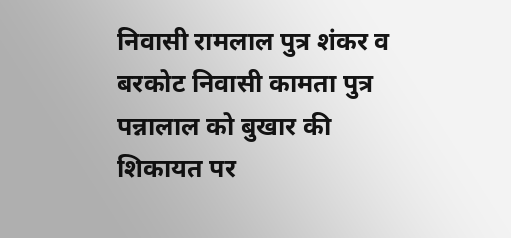निवासी रामलाल पुत्र शंकर व बरकोट निवासी कामता पुत्र पन्नालाल को बुखार की शिकायत पर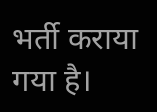भर्ती कराया गया है।